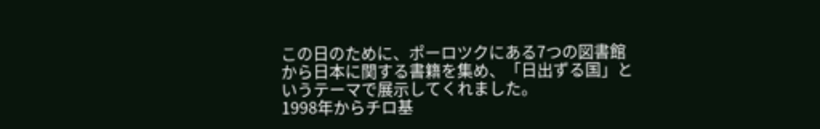この日のために、ポーロツクにある7つの図書館から日本に関する書籍を集め、「日出ずる国」というテーマで展示してくれました。
1998年からチロ基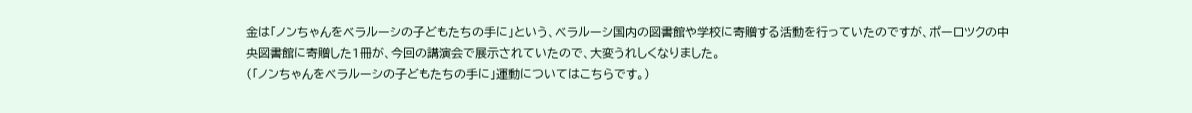金は「ノンちゃんをベラルーシの子どもたちの手に」という、ベラルーシ国内の図書館や学校に寄贈する活動を行っていたのですが、ポーロツクの中央図書館に寄贈した1冊が、今回の講演会で展示されていたので、大変うれしくなりました。
(「ノンちゃんをベラルーシの子どもたちの手に」運動についてはこちらです。)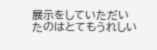展示をしていただいたのはとてもうれしい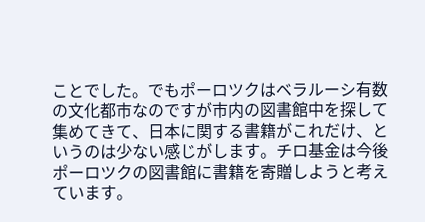ことでした。でもポーロツクはベラルーシ有数の文化都市なのですが市内の図書館中を探して集めてきて、日本に関する書籍がこれだけ、というのは少ない感じがします。チロ基金は今後ポーロツクの図書館に書籍を寄贈しようと考えています。